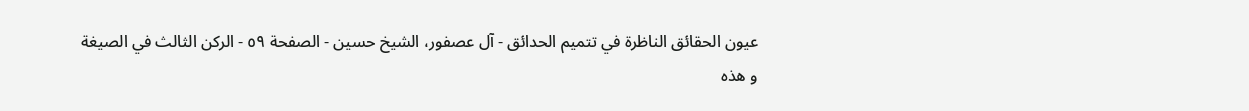عيون الحقائق الناظرة في تتميم الحدائق - آل عصفور، الشيخ حسين - الصفحة ٥٩ - الركن الثالث في الصيغة
و هذه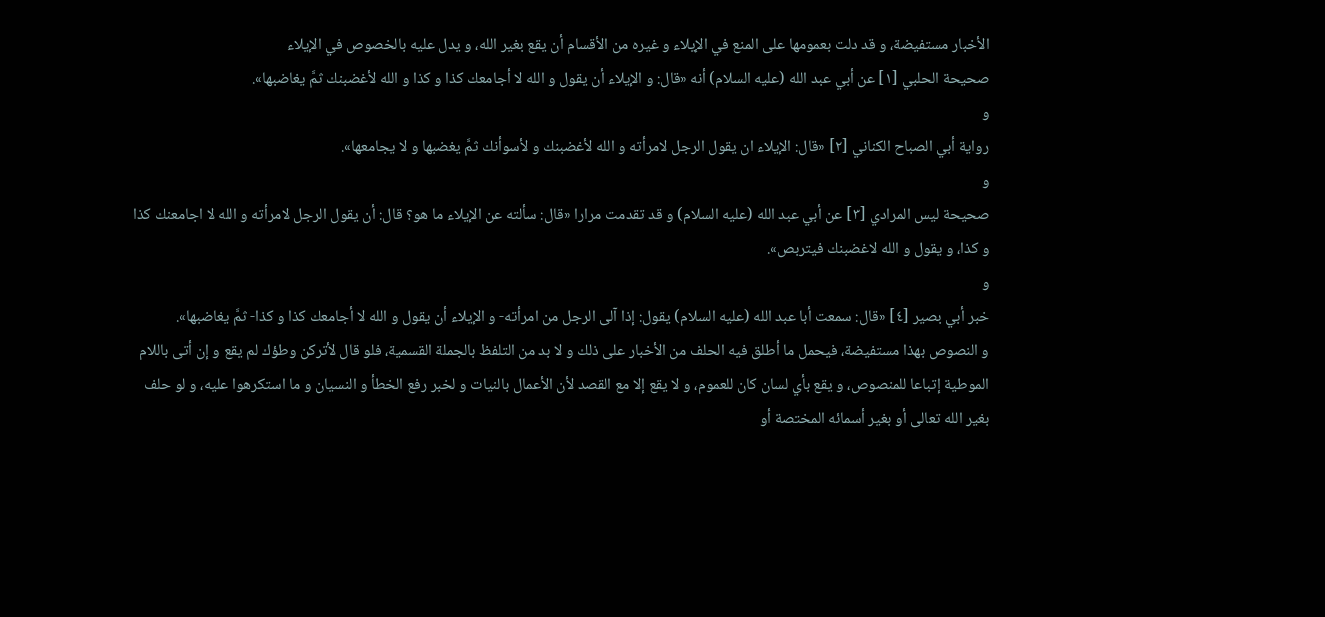الأخبار مستفيضة، و قد دلت بعمومها على المنع في الإيلاء و غيره من الأقسام أن يقع بغير الله، و يدل عليه بالخصوص في الإيلاء
صحيحة الحلبي [١] عن أبي عبد الله (عليه السلام) أنه «قال: و الإيلاء أن يقول و الله لا أجامعك كذا و كذا و الله لأغضبنك ثمَّ يغاضبها».
و
رواية أبي الصباح الكناني [٢] «قال: الإيلاء ان يقول الرجل لامرأته و الله لأغضبنك و لأسوأنك ثمَّ يغضبها و لا يجامعها».
و
صحيحة ليس المرادي [٣] عن أبي عبد الله (عليه السلام) و قد تقدمت مرارا «قال: سألته عن الإيلاء ما هو؟ قال: أن يقول الرجل لامرأته و الله لا اجامعنك كذا و كذا، و يقول و الله لاغضبنك فيتربص».
و
خبر أبي بصير [٤] «قال: سمعت أبا عبد الله (عليه السلام) يقول: إذا آلى الرجل من امرأته- و الإيلاء أن يقول و الله لا أجامعك كذا و كذا- ثمَّ يغاضبها».
و النصوص بهذا مستفيضة، فيحمل ما أطلق فيه الحلف من الأخبار على ذلك و لا بد من التلفظ بالجملة القسمية، فلو قال لأتركن وطؤك لم يقع و إن أتى باللام الموطية إتباعا للمنصوص، و يقع بأي لسان كان للعموم، و لا يقع إلا مع القصد لأن الأعمال بالنيات و لخبر رفع الخطأ و النسيان و ما استكرهوا عليه، و لو حلف بغير الله تعالى أو بغير أسمائه المختصة أو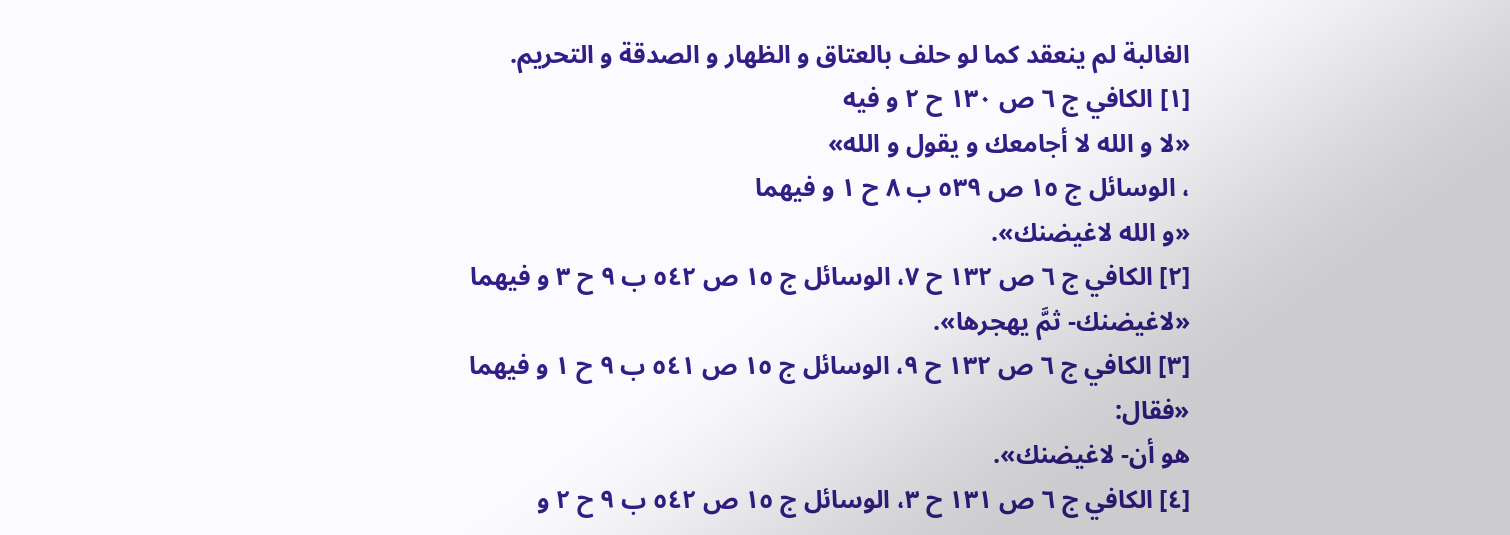الغالبة لم ينعقد كما لو حلف بالعتاق و الظهار و الصدقة و التحريم.
[١] الكافي ج ٦ ص ١٣٠ ح ٢ و فيه
«لا و الله لا أجامعك و يقول و الله»
، الوسائل ج ١٥ ص ٥٣٩ ب ٨ ح ١ و فيهما
«و الله لاغيضنك».
[٢] الكافي ج ٦ ص ١٣٢ ح ٧، الوسائل ج ١٥ ص ٥٤٢ ب ٩ ح ٣ و فيهما
«لاغيضنك- ثمَّ يهجرها».
[٣] الكافي ج ٦ ص ١٣٢ ح ٩، الوسائل ج ١٥ ص ٥٤١ ب ٩ ح ١ و فيهما
«فقال:
هو أن- لاغيضنك».
[٤] الكافي ج ٦ ص ١٣١ ح ٣، الوسائل ج ١٥ ص ٥٤٢ ب ٩ ح ٢ و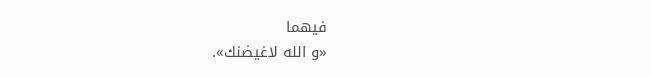فيهما
«و الله لاغيضنك».